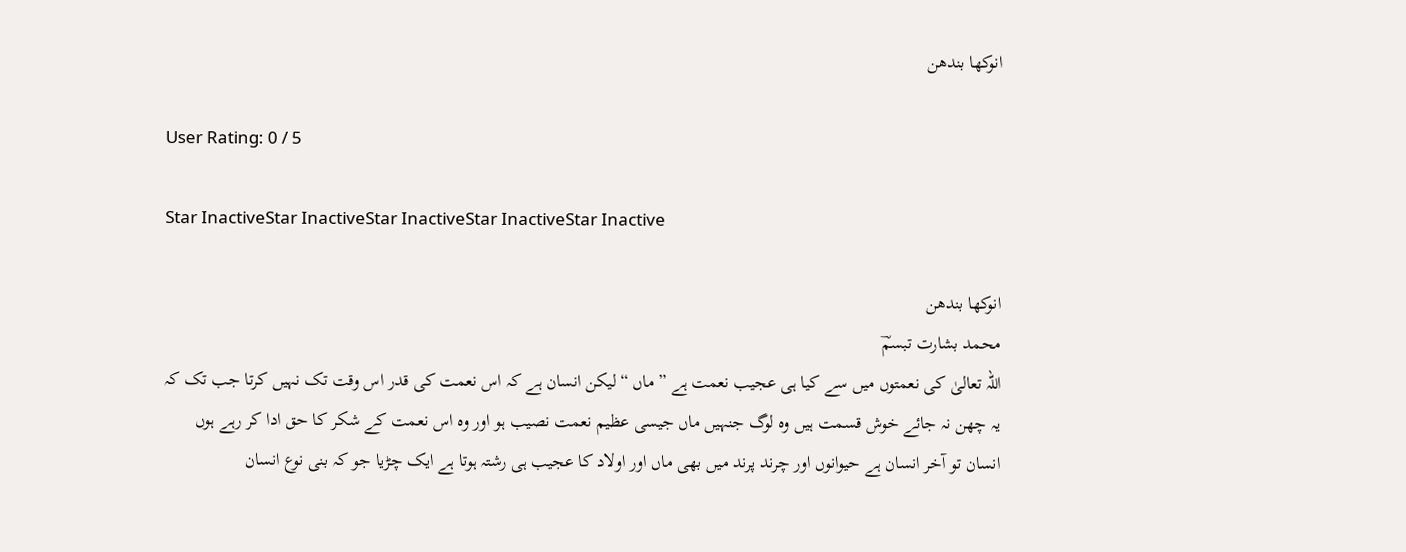انوکھا بندھن

User Rating: 0 / 5

Star InactiveStar InactiveStar InactiveStar InactiveStar Inactive

انوکھا بندھن
محمد بشارت تبسمؔ
اللہ تعالیٰ کی نعمتوں میں سے کیا ہی عجیب نعمت ہے ” ماں “لیکن انسان ہے کہ اس نعمت کی قدر اس وقت تک نہیں کرتا جب تک کہ یہ چھن نہ جائے خوش قسمت ہیں وہ لوگ جنہیں ماں جیسی عظیم نعمت نصیب ہو اور وہ اس نعمت کے شکر کا حق ادا کر رہے ہوں انسان تو آخر انسان ہے حیوانوں اور چرند پرند میں بھی ماں اور اولاد کا عجیب ہی رشتہ ہوتا ہے ایک چڑیا جو کہ بنی نوع انسان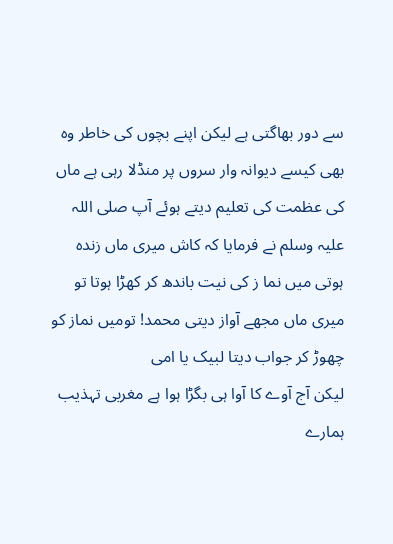سے دور بھاگتی ہے لیکن اپنے بچوں کی خاطر وہ بھی کیسے دیوانہ وار سروں پر منڈلا رہی ہے ماں کی عظمت کی تعلیم دیتے ہوئے آپ صلی اللہ علیہ وسلم نے فرمایا کہ کاش میری ماں زندہ ہوتی میں نما ز کی نیت باندھ کر کھڑا ہوتا تو میری ماں مجھے آواز دیتی محمد! تومیں نماز کو چھوڑ کر جواب دیتا لبیک یا امی
لیکن آج آوے کا آوا ہی بگڑا ہوا ہے مغربی تہذیب ہمارے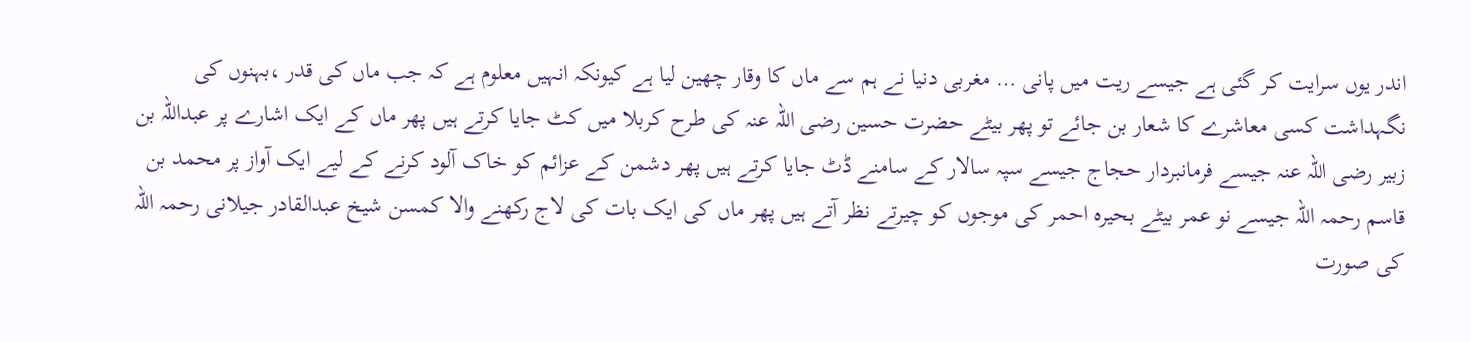اندر یوں سرایت کر گئی ہے جیسے ریت میں پانی … مغربی دنیا نے ہم سے ماں کا وقار چھین لیا ہے کیونکہ انہیں معلوم ہے کہ جب ماں کی قدر ،بہنوں کی نگہداشت کسی معاشرے کا شعار بن جائے تو پھر بیٹے حضرت حسین رضی اللہ عنہ کی طرح کربلا میں کٹ جایا کرتے ہیں پھر ماں کے ایک اشارے پر عبداللہ بن زبیر رضی اللہ عنہ جیسے فرمانبردار حجاج جیسے سپہ سالار کے سامنے ڈٹ جایا کرتے ہیں پھر دشمن کے عزائم کو خاک آلود کرنے کے لیے ایک آواز پر محمد بن قاسم رحمہ اللہ جیسے نو عمر بیٹے بحیرہ احمر کی موجوں کو چیرتے نظر آتے ہیں پھر ماں کی ایک بات کی لاج رکھنے والا کمسن شیخ عبدالقادر جیلانی رحمہ اللہ کی صورت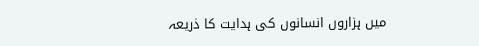میں ہزاروں انسانوں کی ہدایت کا ذریعہ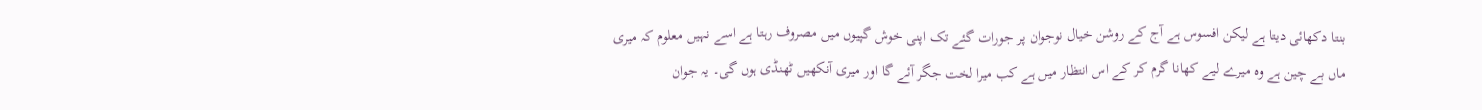بنتا دکھائی دیتا ہے لیکن افسوس ہے آج کے روشن خیال نوجوان پر جورات گئے تک اپنی خوش گپیوں میں مصروف رہتا ہے اسے نہیں معلوم کہ میری ماں بے چین ہے وہ میرے لیے کھانا گرم کر کے اس انتظار میں ہے کب میرا لخت جگر آئے گا اور میری آنکھیں ٹھنڈی ہوں گی۔ یہ جوان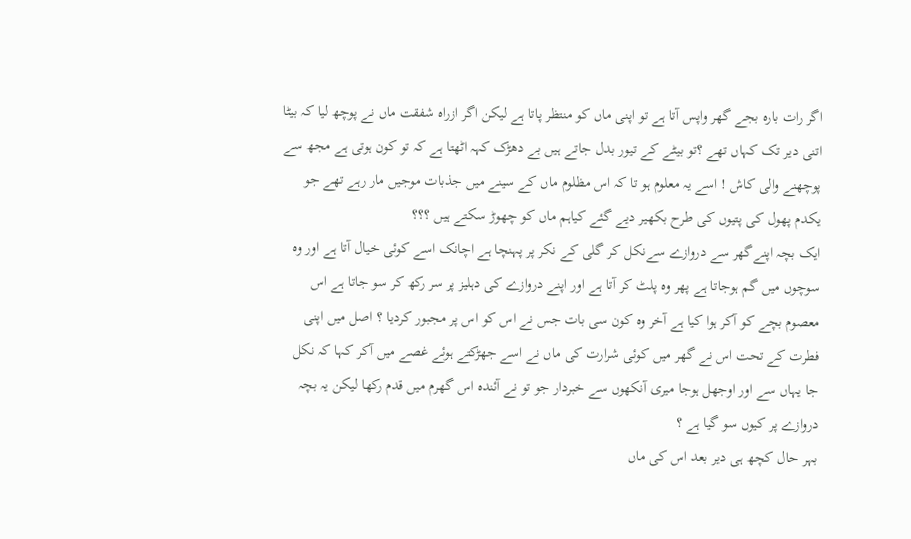اگر رات بارہ بجے گھر واپس آتا ہے تو اپنی ماں کو منتظر پاتا ہے لیکن اگر ازراہ شفقت ماں نے پوچھ لیا کہ بیٹا اتنی دیر تک کہاں تھے ؟تو بیٹے کے تیور بدل جاتے ہیں بے دھڑک کہہ اٹھتا ہے کہ تو کون ہوتی ہے مجھ سے پوچھنے والی کاش ! اسے یہ معلوم ہو تا کہ اس مظلوم ماں کے سینے میں جذبات موجیں مار رہے تھے جو یکدم پھول کی پتیوں کی طرح بکھیر دیے گئے کیاہم ماں کو چھوڑ سکتے ہیں ؟؟؟
ایک بچہ اپنےگھر سے دروازے سےنکل کر گلی کے نکر پر پہنچا ہے اچانک اسے کوئی خیال آتا ہے اور وہ سوچوں میں گم ہوجاتا ہے پھر وہ پلٹ کر آتا ہے اور اپنے دروازے کی دہلیز پر سر رکھ کر سو جاتا ہے اس معصوم بچے کو آکر ہوا کیا ہے آخر وہ کون سی بات جس نے اس کو اس پر مجبور کردیا ؟ اصل میں اپنی فطرت کے تحت اس نے گھر میں کوئی شرارت کی ماں نے اسے جھڑکتے ہوئے غصے میں آکر کہا کہ نکل جا یہاں سے اور اوجھل ہوجا میری آنکھوں سے خبردار جو تو نے آئندہ اس گھرم میں قدم رکھا لیکن یہ بچہ دروازے پر کیوں سو گیا ہے ؟
بہر حال کچھ ہی دیر بعد اس کی ماں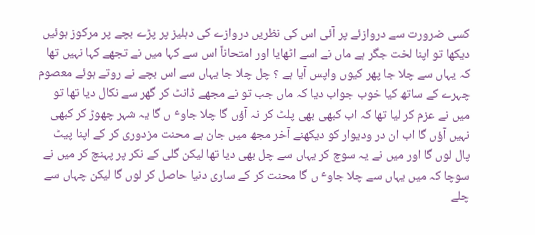کسی ضرورت سے دروازئے پر آئی اس کی نظریں دروازے کی دہلیز پر پڑے بچے پر مرکوز ہوئیں دیکھا تو اپنا لخت جگر ہے ماں نے اسے اٹھایا اور امتحاناً اس سے کہا میں نے تجھے کہا نہیں تھا کہ یہاں سے چلا جا پھر کیوں واپس آیا ہے ؟ چل چلا جا یہاں سے اس بچے نے روتے ہوئے معصوم چہرے کے ساتھ کیا خوب جواب دیا کہ ماں جب تو نے مجھے ڈانٹ کر گھر سے نکال دیا تھا تو میں نے عزم کر لیا تھا کہ اب کبھی بھی پلٹ کر نہ آؤں گا چلا جاوٴ ں گا یہ شہر چھوڑ کر کبھی نہیں آؤں گا اب ان در ودیوار کو دیکھنے آخر مجھ میں جان ہے محنت مزدوری کر کے اپنا پیٹ پال لوں گا اور میں نے یہ سوچ کر یہاں سے چل بھی دیا تھا لیکن گلی کے نکر پر پہنچ کر میں نے سوچا کہ میں یہاں سے چلا جاوٴ ں گا محنت کر کے ساری دنیا حاصل کر لوں گا لیکن چہاں سے چلے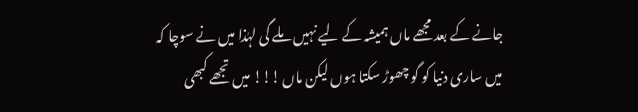جانے کے بعد مجھے ماں ہمیشہ کے لیے نہیں ملے گی لہٰذا میں نے سوچا کہ میں ساری دنیا کو گو چھوڑ سکتا ہوں لیکن ماں !!! میں تجھے کبھی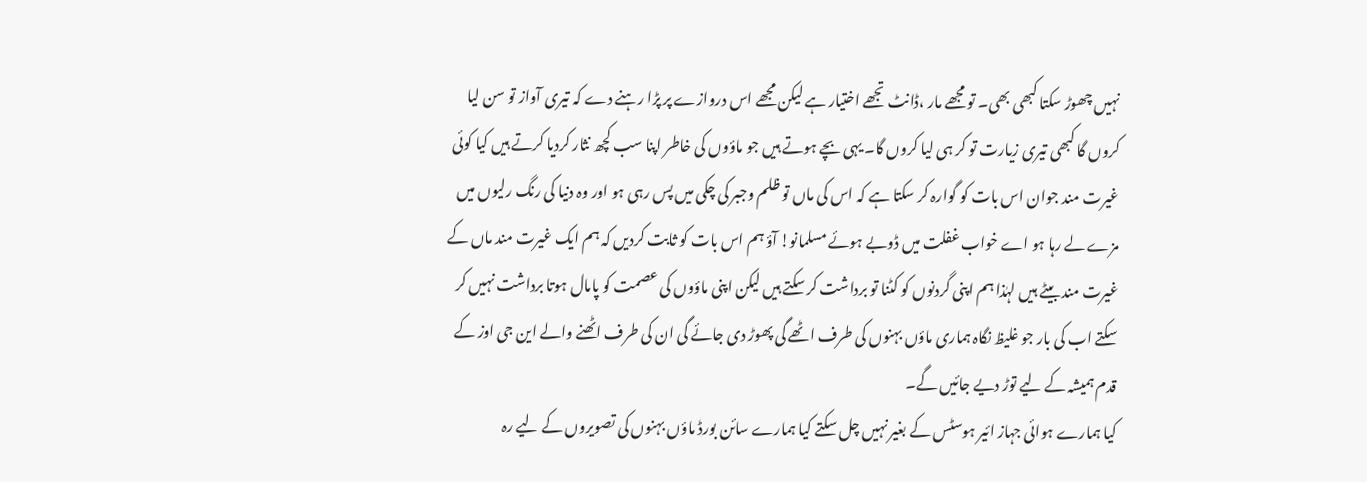نہیں چھوڑ سکتا کبھی بھی۔ تو مجھے مار ،ڈانٹ تجھے اختیار ہے لیکن مجھے اس دروازے پر پڑا رہنے دے کہ تیری آواز تو سن لیا کروں گا کبھی تیری زیارت تو کر ہی لیا کروں گا۔ یہی بچے ہوتے ہیں جو ماؤوں کی خاطر اپنا سب کچھ نثار کردیا کرتے ہیں کیا کوئی غیرت مند جوان اس بات کو گوارہ کر سکتا ہے کہ اس کی ماں تو ظلم وجبر کی چکی میں پس رہی ہو اور وہ دنیا کی رنگ رلیوں میں مزے لے رہا ہو اے خواب غفلت میں ڈوبے ہوئے مسلمانو! آؤ ہم اس بات کو ثابت کردیں کہ ہم ایک غیرت مند ماں کے غیرت مند بیٹے ہیں لہٰذا ہم اپنی گردنوں کو کٹنا تو برداشت کر سکتے ہیں لیکن اپنی ماؤوں کی عصمت کو پامال ہوتا برداشت نہیں کر سکتے اب کی بار جو غلیظ نگاہ ہماری ماؤں بہنوں کی طرف اٹھے گی پھوڑ دی جائے گی ان کی طرف اٹھنے والے این جی اوز کے قدم ہمیشہ کے لیے توڑ دیے جائیں گے۔
کیا ہمارے ہوائی جہاز ائیر ہوسٹس کے بغیر نہیں چل سکتے کیا ہمارے سائن بورڈ ماؤں بہنوں کی تصویروں کے لیے رہ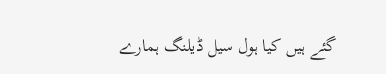گئے ہیں کیا ہول سیل ڈیلنگ ہمارے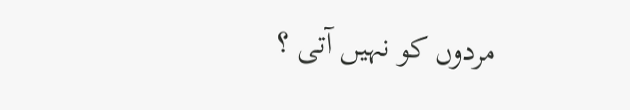مردوں کو نہیں آتی ؟